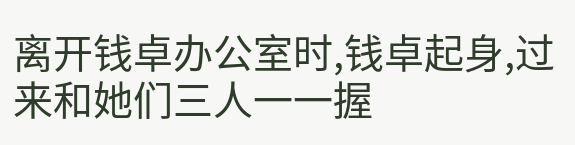离开钱卓办公室时,钱卓起身,过来和她们三人一一握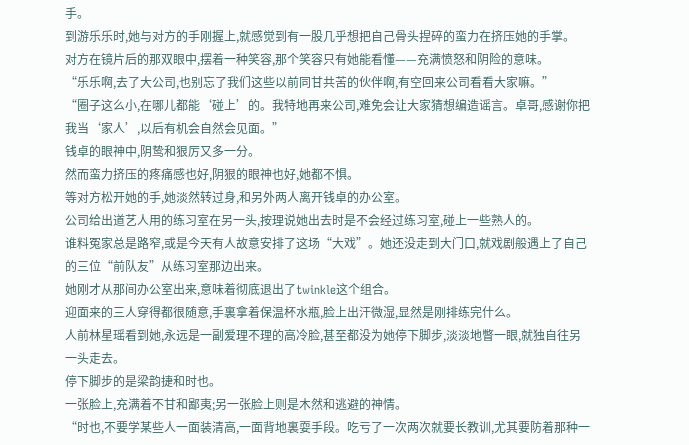手。
到游乐乐时,她与对方的手刚握上,就感觉到有一股几乎想把自己骨头捏碎的蛮力在挤压她的手掌。
对方在镜片后的那双眼中,摆着一种笑容,那个笑容只有她能看懂——充满愤怒和阴险的意味。
“乐乐啊,去了大公司,也别忘了我们这些以前同甘共苦的伙伴啊,有空回来公司看看大家嘛。”
“圈子这么小,在哪儿都能‘碰上’的。我特地再来公司,难免会让大家猜想编造谣言。卓哥,感谢你把我当‘家人’,以后有机会自然会见面。”
钱卓的眼神中,阴鸷和狠厉又多一分。
然而蛮力挤压的疼痛感也好,阴狠的眼神也好,她都不惧。
等对方松开她的手,她淡然转过身,和另外两人离开钱卓的办公室。
公司给出道艺人用的练习室在另一头,按理说她出去时是不会经过练习室,碰上一些熟人的。
谁料冤家总是路窄,或是今天有人故意安排了这场“大戏”。她还没走到大门口,就戏剧般遇上了自己的三位“前队友”从练习室那边出来。
她刚才从那间办公室出来,意味着彻底退出了twinkle这个组合。
迎面来的三人穿得都很随意,手裏拿着保温杯水瓶,脸上出汗微湿,显然是刚排练完什么。
人前林星瑶看到她,永远是一副爱理不理的高冷脸,甚至都没为她停下脚步,淡淡地瞥一眼,就独自往另一头走去。
停下脚步的是梁韵捷和时也。
一张脸上,充满着不甘和鄙夷;另一张脸上则是木然和逃避的神情。
“时也,不要学某些人一面装清高,一面背地裏耍手段。吃亏了一次两次就要长教训,尤其要防着那种一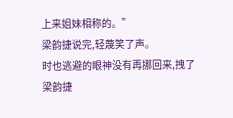上来姐妹相称的。”
梁韵捷说完,轻蔑笑了声。
时也逃避的眼神没有再挪回来,拽了梁韵捷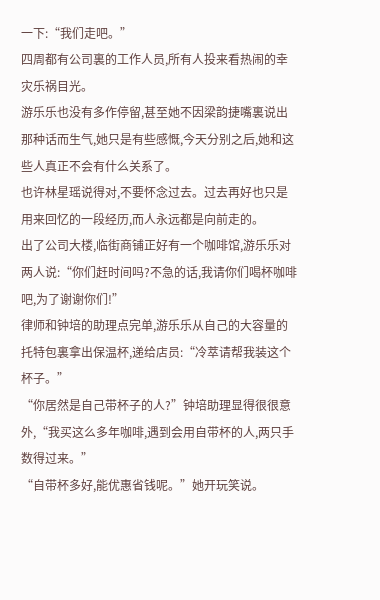一下:“我们走吧。”
四周都有公司裏的工作人员,所有人投来看热闹的幸灾乐祸目光。
游乐乐也没有多作停留,甚至她不因梁韵捷嘴裏说出那种话而生气,她只是有些感慨,今天分别之后,她和这些人真正不会有什么关系了。
也许林星瑶说得对,不要怀念过去。过去再好也只是用来回忆的一段经历,而人永远都是向前走的。
出了公司大楼,临街商铺正好有一个咖啡馆,游乐乐对两人说:“你们赶时间吗?不急的话,我请你们喝杯咖啡吧,为了谢谢你们!”
律师和钟培的助理点完单,游乐乐从自己的大容量的托特包裏拿出保温杯,递给店员:“冷萃请帮我装这个杯子。”
“你居然是自己带杯子的人?”钟培助理显得很很意外,“我买这么多年咖啡,遇到会用自带杯的人,两只手数得过来。”
“自带杯多好,能优惠省钱呢。”她开玩笑说。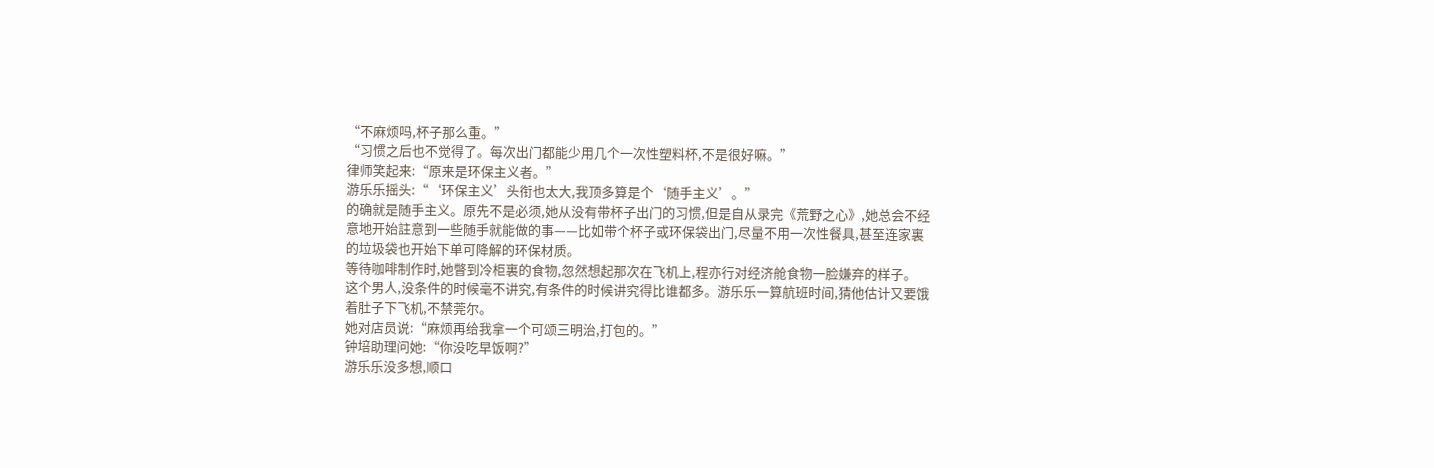“不麻烦吗,杯子那么重。”
“习惯之后也不觉得了。每次出门都能少用几个一次性塑料杯,不是很好嘛。”
律师笑起来:“原来是环保主义者。”
游乐乐摇头:“‘环保主义’头衔也太大,我顶多算是个‘随手主义’。”
的确就是随手主义。原先不是必须,她从没有带杯子出门的习惯,但是自从录完《荒野之心》,她总会不经意地开始註意到一些随手就能做的事——比如带个杯子或环保袋出门,尽量不用一次性餐具,甚至连家裏的垃圾袋也开始下单可降解的环保材质。
等待咖啡制作时,她瞥到冷柜裏的食物,忽然想起那次在飞机上,程亦行对经济舱食物一脸嫌弃的样子。
这个男人,没条件的时候毫不讲究,有条件的时候讲究得比谁都多。游乐乐一算航班时间,猜他估计又要饿着肚子下飞机,不禁莞尔。
她对店员说:“麻烦再给我拿一个可颂三明治,打包的。”
钟培助理问她:“你没吃早饭啊?”
游乐乐没多想,顺口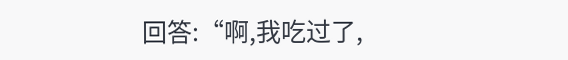回答:“啊,我吃过了,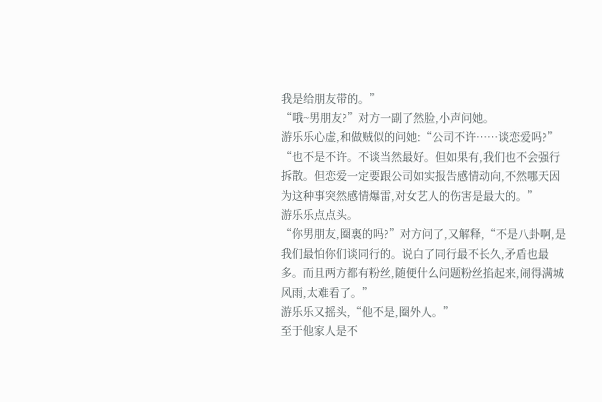我是给朋友带的。”
“哦~男朋友?”对方一副了然脸,小声问她。
游乐乐心虚,和做贼似的问她:“公司不许……谈恋爱吗?”
“也不是不许。不谈当然最好。但如果有,我们也不会强行拆散。但恋爱一定要跟公司如实报告感情动向,不然哪天因为这种事突然感情爆雷,对女艺人的伤害是最大的。”
游乐乐点点头。
“你男朋友,圈裏的吗?”对方问了,又解释,“不是八卦啊,是我们最怕你们谈同行的。说白了同行最不长久,矛盾也最多。而且两方都有粉丝,随便什么问题粉丝掐起来,闹得满城风雨,太难看了。”
游乐乐又摇头,“他不是,圈外人。”
至于他家人是不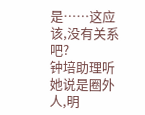是……这应该,没有关系吧?
钟培助理听她说是圈外人,明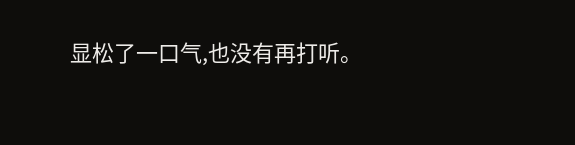显松了一口气,也没有再打听。